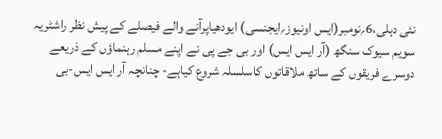نئی دہلی،6؍نومبر(ایس اونیوز؍ایجنسی) ایودھیاپرآنے والے فیصلے کے پیش نظر راشٹریہ سویم سیوک سنگھ (آر ایس ایس) اور بی جے پی نے اپنے مسلم رہنماؤں کے ذریعے دوسرے فریقوں کے ساتھ ملاقاتوں کاسلسلہ شروع کیاہے- چنانچہ آر ایس ایس-بی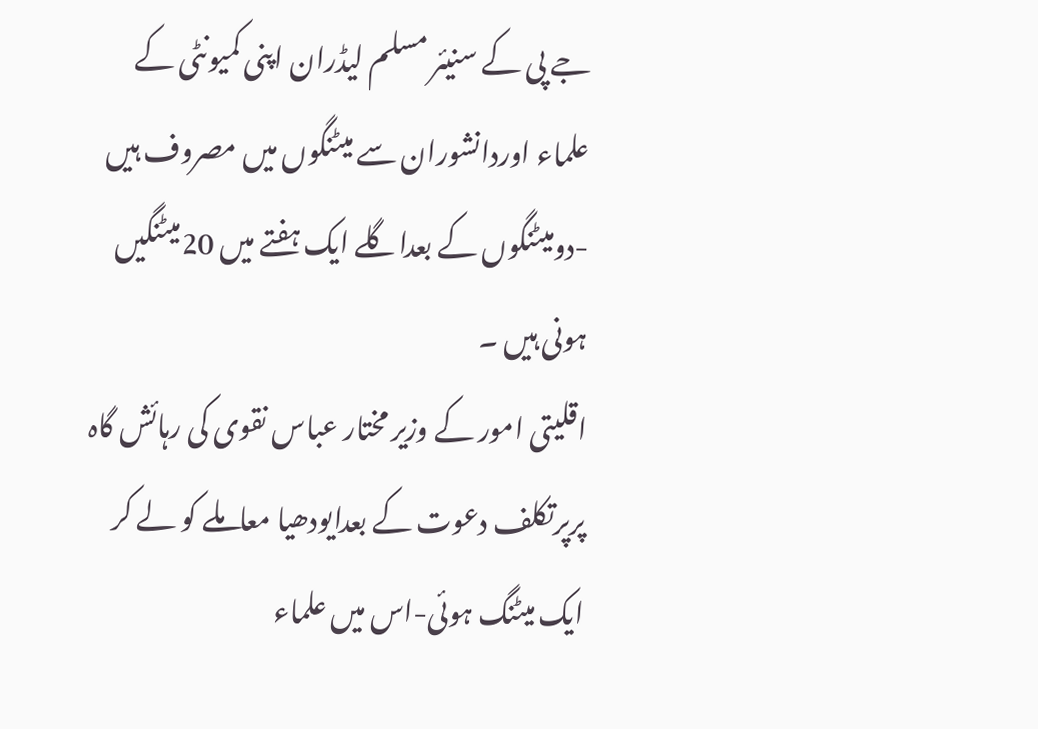جے پی کے سنیئر مسلم لیڈران اپنی کمیونٹی کے علماء اوردانشوران سے میٹنگوں میں مصروف ہیں -دومیٹنگوں کے بعداگلے ایک ہفتے میں 20میٹنگیں ہونی ہیں ۔
اقلیتی امور کے وزیر مختار عباس نقوی کی رہائش گاہ پرپرتکلف دعوت کے بعدایودھیا معاملے کو لے کر ایک میٹنگ ہوئی-اس میں علماء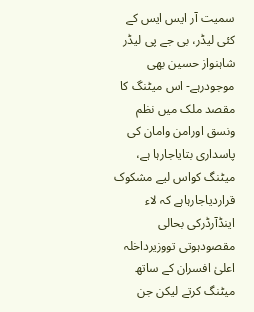سمیت آر ایس ایس کے کئی لیڈر، بی جے پی لیڈر شاہنواز حسین بھی موجودرہے- اس میٹنگ کا مقصد ملک میں نظم ونسق اورامن وامان کی پاسداری بتایاجارہا ہے، میٹنگ کواس لیے مشکوک قراردیاجارہاہے کہ لاء اینڈآرڈرکی بحالی مقصودہوتی تووزیرداخلہ اعلیٰ افسران کے ساتھ میٹنگ کرتے لیکن جن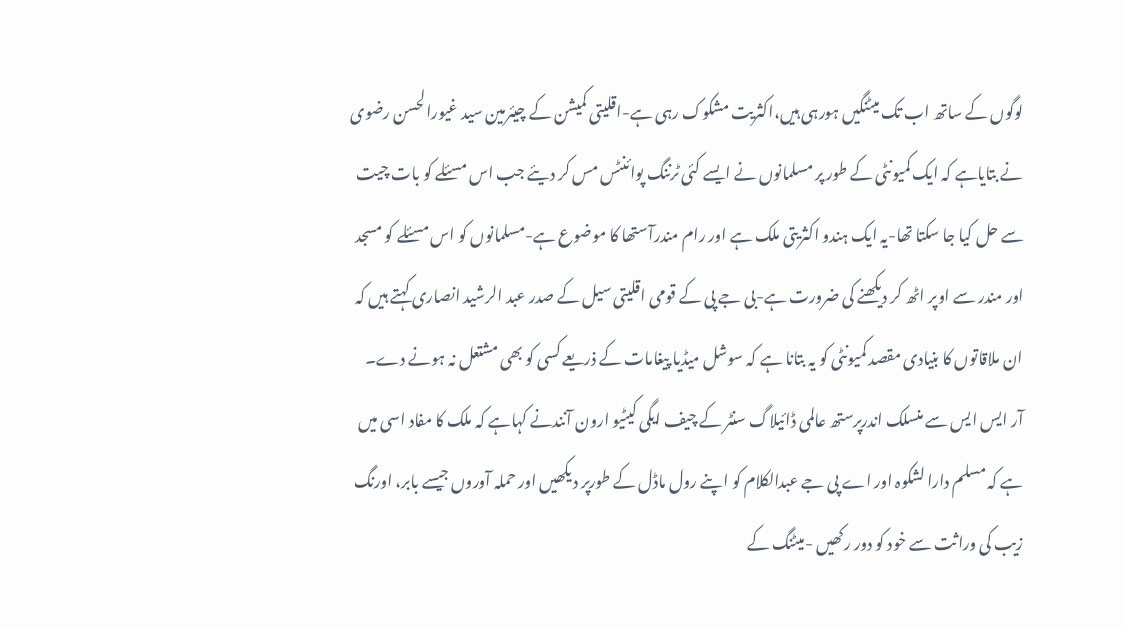لوگوں کے ساتھ اب تک میٹنگیں ہورہی ہیں،اکثریت مشکوک رہی ہے-اقلیتی کمیشن کے چیئرمین سید غیورالحسن رضوی نے بتایاہے کہ ایک کمیونٹی کے طور پر مسلمانوں نے ایسے کئی ٹرننگ پوائنٹس مس کر دیئے جب اس مسئلے کو بات چیت سے حل کیا جا سکتا تھا-یہ ایک ہندو اکثریتی ملک ہے اور رام مندرآستھا کا موضوع ہے-مسلمانوں کو اس مسئلے کو مسجد اور مندر سے اوپر اٹھ کر دیکھنے کی ضرورت ہے-بی جے پی کے قومی اقلیتی سیل کے صدر عبد الرشید انصاری کہتے ہیں کہ ان ملاقاتوں کا بنیادی مقصد کمیونٹی کو یہ بتانا ہے کہ سوشل میڈیا پیغامات کے ذریعے کسی کو بھی مشتعل نہ ہونے دے۔
آر ایس ایس سے منسلک اندرپرستھ عالمی ڈائیلاگ سنٹر کے چیف ایگی کیٹیو ارون آنندنے کہاہے کہ ملک کا مفاد اسی میں ہے کہ مسلم دارا لشکوہ اور اے پی جے عبدالکلام کو اپنے رول ماڈل کے طورپر دیکھیں اور حملہ آوروں جیسے بابر، اورنگ زیب کی وراثت سے خود کو دور رکھیں -میٹنگ کے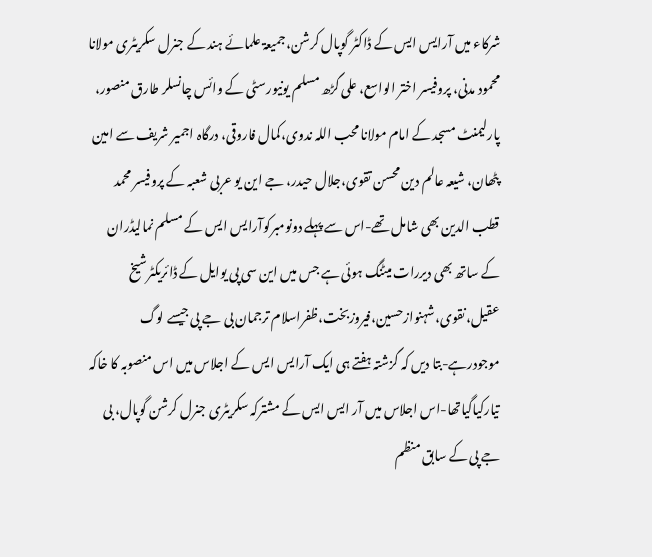شرکاء میں آرایس ایس کے ڈاکٹر گوپال کرشن،جمیعۃ علمائے ہند کے جنرل سکریٹری مولانا محمود مدنی، پروفیسر اختر الواسع، علی گڑھ مسلم یونیورسٹی کے وائس چانسلر طارق منصور، پارلیمنٹ مسجد کے امام مولانا محب اللہ ندوی،کمال فاروقی، درگاہ اجمیر شریف سے امین پٹھان، شیعہ عالم دین محسن تقوی،جلال حیدر، جے این یو عربی شعبہ کے پروفیسر محمد قطب الدین بھی شامل تھے-اس سے پہلے دونومبرکوآرایس ایس کے مسلم نمالیڈران کے ساتھ بھی دیررات میٹنگ ہوئی ہے جس میں این سی پی یوایل کے ڈائریکٹرشیخ عقیل،نقوی،شہنوازحسین،فیروزبخت،ظفراسلام ترجمان بی جے پی جیسے لوگ موجودرہے-بتا دیں کہ گزشتہ ہفتے ہی ایک آرایس ایس کے اجلاس میں اس منصوبہ کا خاکہ تیارکیاگیاتھا-اس اجلاس میں آر ایس ایس کے مشترکہ سکریٹری جنرل کرشن گوپال، بی جے پی کے سابق منظم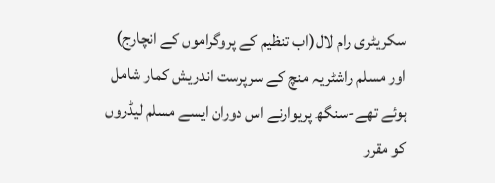سکریٹری رام لال(اب تنظیم کے پروگراموں کے انچارج) اور مسلم راشٹریہ منچ کے سرپرست اندریش کمار شامل ہوئے تھے-سنگھ پریوارنے اس دوران ایسے مسلم لیڈروں کو مقرر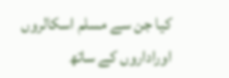کیا جن سے مسلم اسکالروں اوراداروں کے ساتھ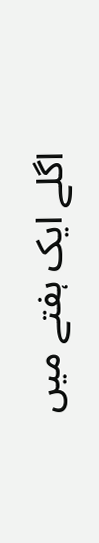اگلے ایک ہفتے میں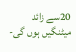20سے زائد میٹنگیں ہوں گی-